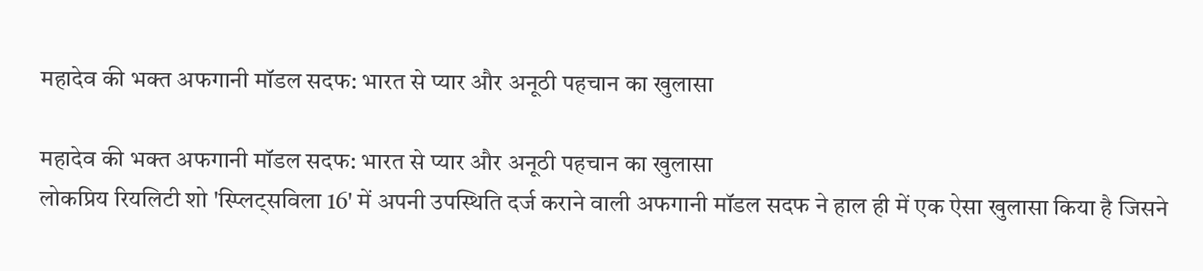महादेव की भक्त अफगानी मॉडल सदफ: भारत से प्यार और अनूठी पहचान का खुलासा

महादेव की भक्त अफगानी मॉडल सदफ: भारत से प्यार और अनूठी पहचान का खुलासा
लोकप्रिय रियलिटी शो 'स्प्लिट्सविला 16' में अपनी उपस्थिति दर्ज कराने वाली अफगानी मॉडल सदफ ने हाल ही में एक ऐसा खुलासा किया है जिसने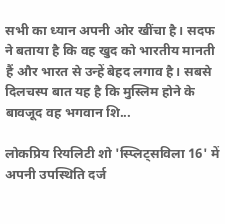सभी का ध्यान अपनी ओर खींचा है। सदफ ने बताया है कि वह खुद को भारतीय मानती हैं और भारत से उन्हें बेहद लगाव है। सबसे दिलचस्प बात यह है कि मुस्लिम होने के बावजूद वह भगवान शि...

लोकप्रिय रियलिटी शो 'स्प्लिट्सविला 16' में अपनी उपस्थिति दर्ज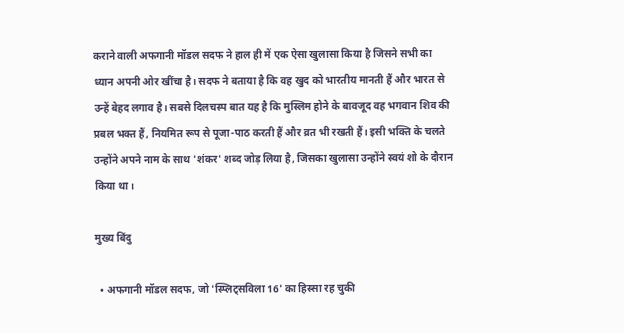कराने वाली अफगानी मॉडल सदफ ने हाल ही में एक ऐसा खुलासा किया है जिसने सभी का ध्यान अपनी ओर खींचा है। सदफ ने बताया है कि वह खुद को भारतीय मानती हैं और भारत से उन्हें बेहद लगाव है। सबसे दिलचस्प बात यह है कि मुस्लिम होने के बावजूद वह भगवान शिव की प्रबल भक्त हैं, नियमित रूप से पूजा-पाठ करती हैं और व्रत भी रखती हैं। इसी भक्ति के चलते उन्होंने अपने नाम के साथ 'शंकर' शब्द जोड़ लिया है, जिसका खुलासा उन्होंने स्वयं शो के दौरान किया था।

मुख्य बिंदु

  • अफगानी मॉडल सदफ, जो 'स्प्लिट्सविला 16' का हिस्सा रह चुकी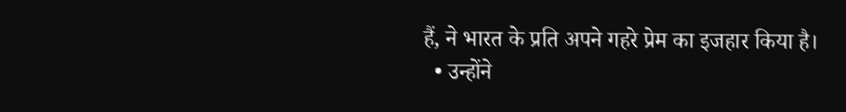हैं, ने भारत के प्रति अपने गहरे प्रेम का इजहार किया है।
  • उन्होंने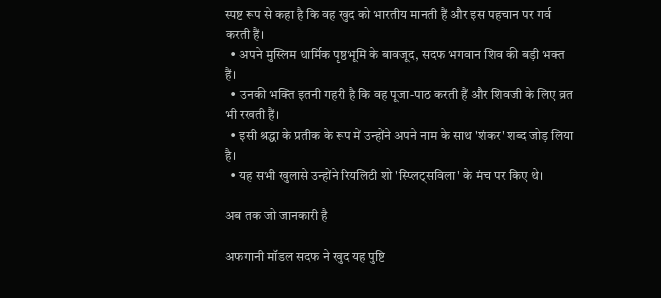स्पष्ट रूप से कहा है कि वह खुद को भारतीय मानती हैं और इस पहचान पर गर्व करती हैं।
  • अपने मुस्लिम धार्मिक पृष्ठभूमि के बावजूद, सदफ भगवान शिव की बड़ी भक्त हैं।
  • उनकी भक्ति इतनी गहरी है कि वह पूजा-पाठ करती हैं और शिवजी के लिए व्रत भी रखती हैं।
  • इसी श्रद्धा के प्रतीक के रूप में उन्होंने अपने नाम के साथ 'शंकर' शब्द जोड़ लिया है।
  • यह सभी खुलासे उन्होंने रियलिटी शो 'स्प्लिट्सविला' के मंच पर किए थे।

अब तक जो जानकारी है

अफगानी मॉडल सदफ ने खुद यह पुष्टि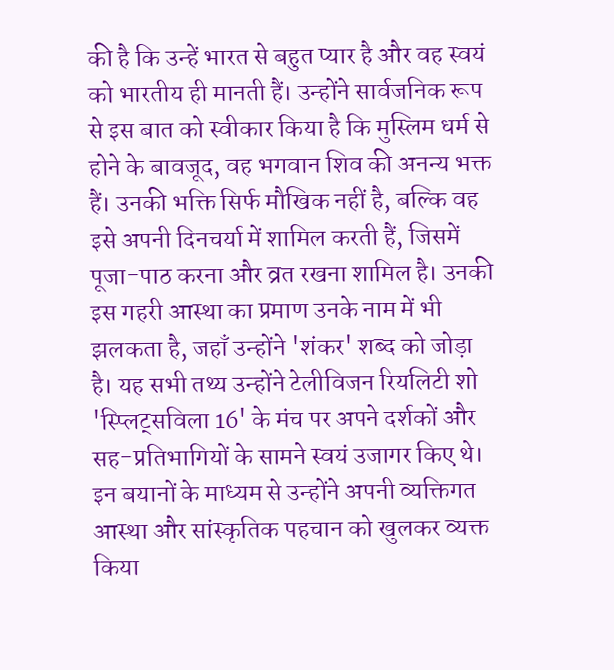की है कि उन्हें भारत से बहुत प्यार है और वह स्वयं को भारतीय ही मानती हैं। उन्होंने सार्वजनिक रूप से इस बात को स्वीकार किया है कि मुस्लिम धर्म से होने के बावजूद, वह भगवान शिव की अनन्य भक्त हैं। उनकी भक्ति सिर्फ मौखिक नहीं है, बल्कि वह इसे अपनी दिनचर्या में शामिल करती हैं, जिसमें पूजा-पाठ करना और व्रत रखना शामिल है। उनकी इस गहरी आस्था का प्रमाण उनके नाम में भी झलकता है, जहाँ उन्होंने 'शंकर' शब्द को जोड़ा है। यह सभी तथ्य उन्होंने टेलीविजन रियलिटी शो 'स्प्लिट्सविला 16' के मंच पर अपने दर्शकों और सह-प्रतिभागियों के सामने स्वयं उजागर किए थे। इन बयानों के माध्यम से उन्होंने अपनी व्यक्तिगत आस्था और सांस्कृतिक पहचान को खुलकर व्यक्त किया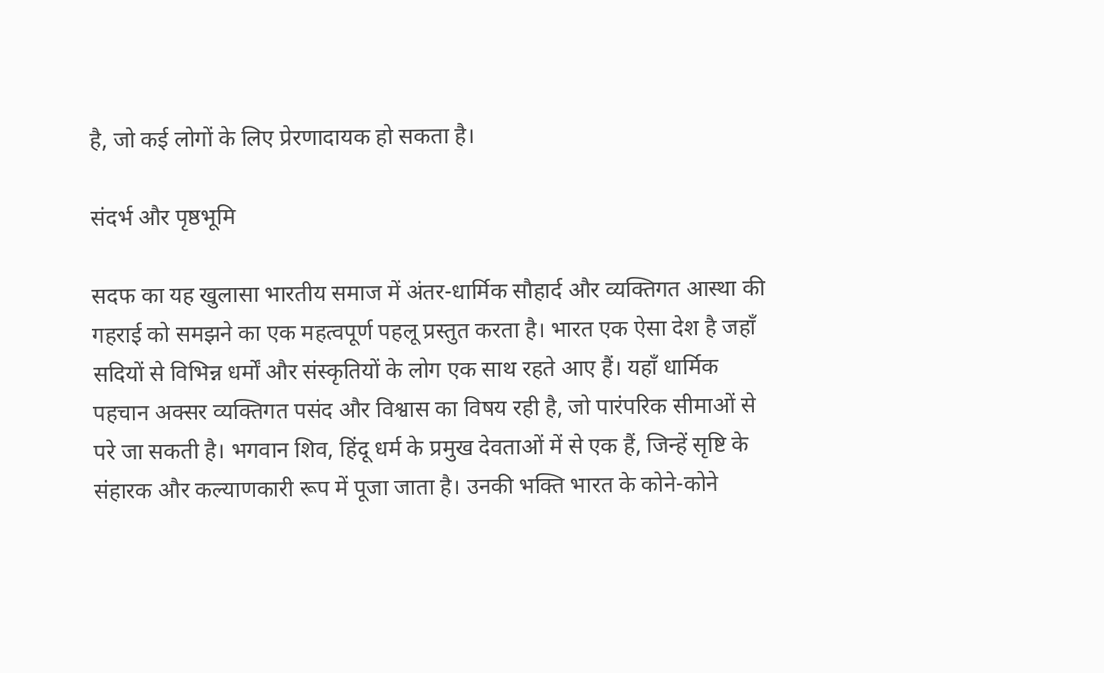है, जो कई लोगों के लिए प्रेरणादायक हो सकता है।

संदर्भ और पृष्ठभूमि

सदफ का यह खुलासा भारतीय समाज में अंतर-धार्मिक सौहार्द और व्यक्तिगत आस्था की गहराई को समझने का एक महत्वपूर्ण पहलू प्रस्तुत करता है। भारत एक ऐसा देश है जहाँ सदियों से विभिन्न धर्मों और संस्कृतियों के लोग एक साथ रहते आए हैं। यहाँ धार्मिक पहचान अक्सर व्यक्तिगत पसंद और विश्वास का विषय रही है, जो पारंपरिक सीमाओं से परे जा सकती है। भगवान शिव, हिंदू धर्म के प्रमुख देवताओं में से एक हैं, जिन्हें सृष्टि के संहारक और कल्याणकारी रूप में पूजा जाता है। उनकी भक्ति भारत के कोने-कोने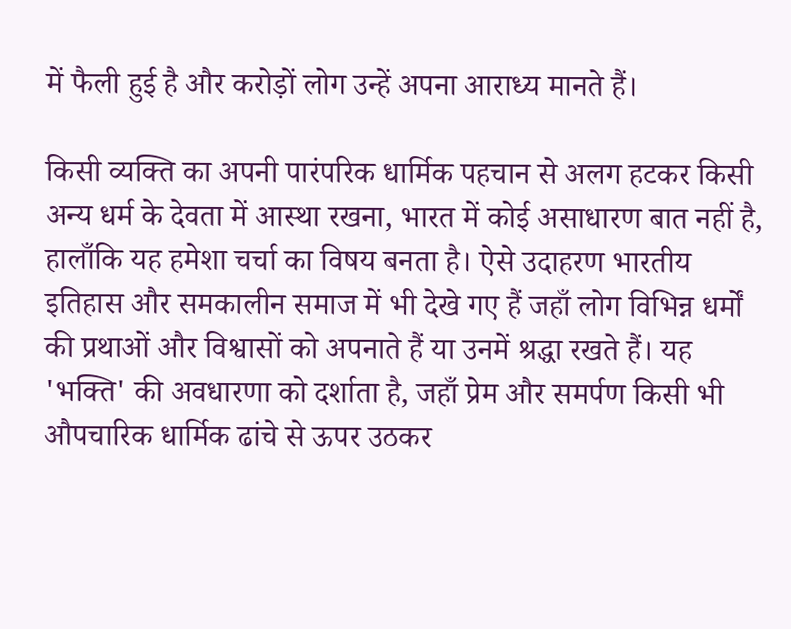में फैली हुई है और करोड़ों लोग उन्हें अपना आराध्य मानते हैं।

किसी व्यक्ति का अपनी पारंपरिक धार्मिक पहचान से अलग हटकर किसी अन्य धर्म के देवता में आस्था रखना, भारत में कोई असाधारण बात नहीं है, हालाँकि यह हमेशा चर्चा का विषय बनता है। ऐसे उदाहरण भारतीय इतिहास और समकालीन समाज में भी देखे गए हैं जहाँ लोग विभिन्न धर्मों की प्रथाओं और विश्वासों को अपनाते हैं या उनमें श्रद्धा रखते हैं। यह 'भक्ति' की अवधारणा को दर्शाता है, जहाँ प्रेम और समर्पण किसी भी औपचारिक धार्मिक ढांचे से ऊपर उठकर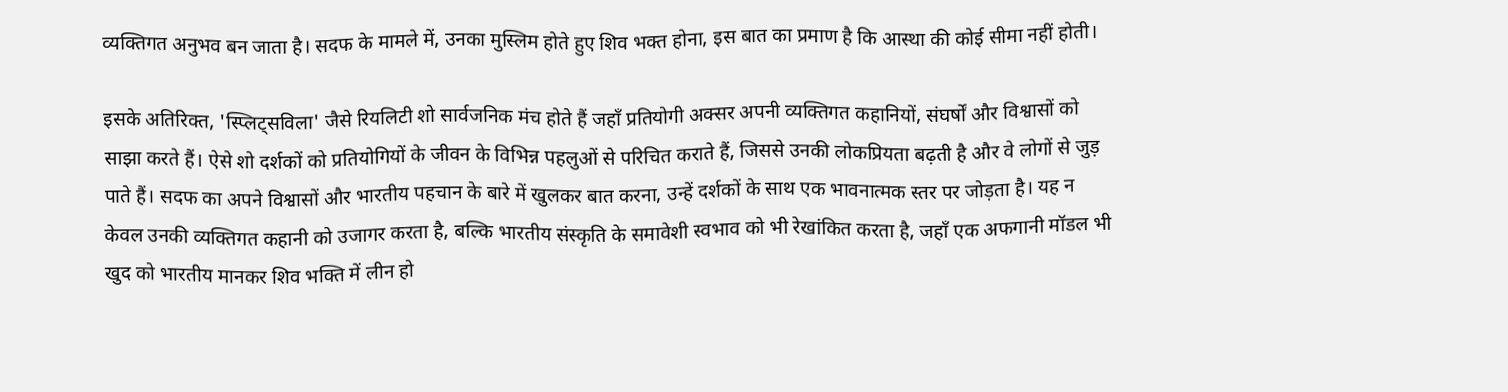व्यक्तिगत अनुभव बन जाता है। सदफ के मामले में, उनका मुस्लिम होते हुए शिव भक्त होना, इस बात का प्रमाण है कि आस्था की कोई सीमा नहीं होती।

इसके अतिरिक्त, 'स्प्लिट्सविला' जैसे रियलिटी शो सार्वजनिक मंच होते हैं जहाँ प्रतियोगी अक्सर अपनी व्यक्तिगत कहानियों, संघर्षों और विश्वासों को साझा करते हैं। ऐसे शो दर्शकों को प्रतियोगियों के जीवन के विभिन्न पहलुओं से परिचित कराते हैं, जिससे उनकी लोकप्रियता बढ़ती है और वे लोगों से जुड़ पाते हैं। सदफ का अपने विश्वासों और भारतीय पहचान के बारे में खुलकर बात करना, उन्हें दर्शकों के साथ एक भावनात्मक स्तर पर जोड़ता है। यह न केवल उनकी व्यक्तिगत कहानी को उजागर करता है, बल्कि भारतीय संस्कृति के समावेशी स्वभाव को भी रेखांकित करता है, जहाँ एक अफगानी मॉडल भी खुद को भारतीय मानकर शिव भक्ति में लीन हो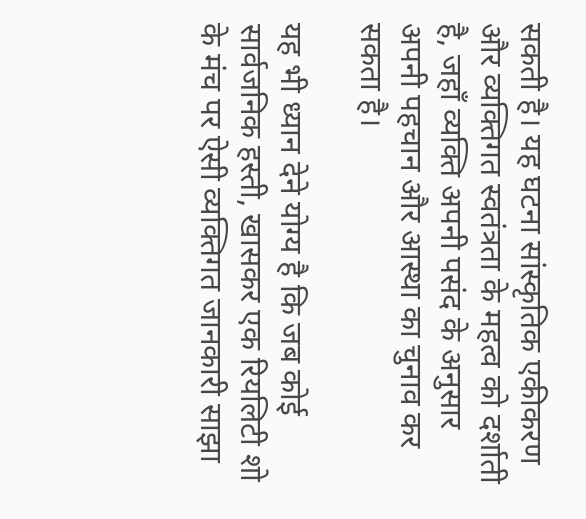सकती है। यह घटना सांस्कृतिक एकीकरण और व्यक्तिगत स्वतंत्रता के महत्व को दर्शाती है, जहाँ व्यक्ति अपनी पसंद के अनुसार अपनी पहचान और आस्था का चुनाव कर सकता है।

यह भी ध्यान देने योग्य है कि जब कोई सार्वजनिक हस्ती, खासकर एक रियलिटी शो के मंच पर ऐसी व्यक्तिगत जानकारी साझा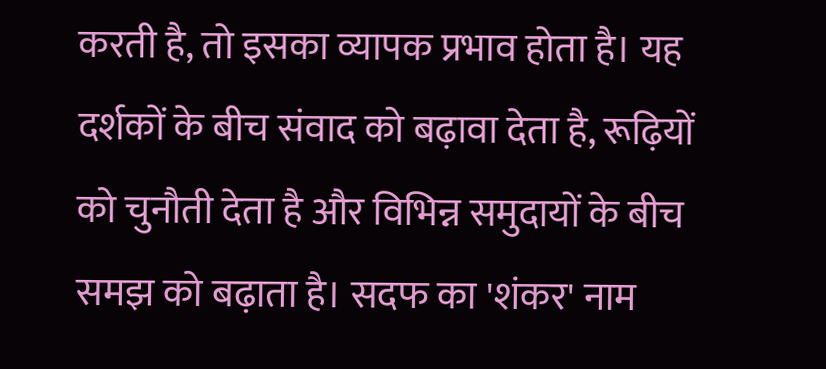करती है, तो इसका व्यापक प्रभाव होता है। यह दर्शकों के बीच संवाद को बढ़ावा देता है, रूढ़ियों को चुनौती देता है और विभिन्न समुदायों के बीच समझ को बढ़ाता है। सदफ का 'शंकर' नाम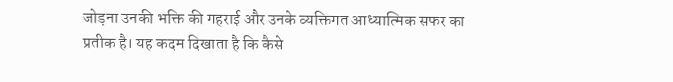जोड़ना उनकी भक्ति की गहराई और उनके व्यक्तिगत आध्यात्मिक सफर का प्रतीक है। यह कदम दिखाता है कि कैसे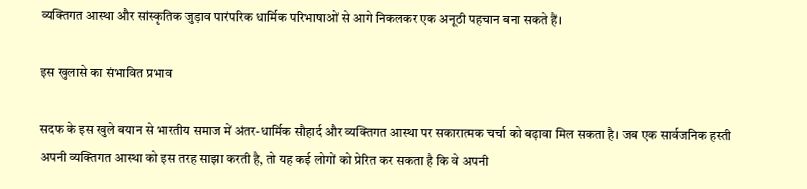व्यक्तिगत आस्था और सांस्कृतिक जुड़ाव पारंपरिक धार्मिक परिभाषाओं से आगे निकलकर एक अनूठी पहचान बना सकते हैं।

इस खुलासे का संभावित प्रभाव

सदफ के इस खुले बयान से भारतीय समाज में अंतर-धार्मिक सौहार्द और व्यक्तिगत आस्था पर सकारात्मक चर्चा को बढ़ावा मिल सकता है। जब एक सार्वजनिक हस्ती अपनी व्यक्तिगत आस्था को इस तरह साझा करती है, तो यह कई लोगों को प्रेरित कर सकता है कि वे अपनी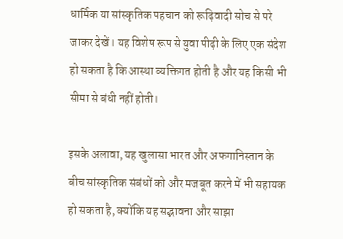धार्मिक या सांस्कृतिक पहचान को रूढ़िवादी सोच से परे जाकर देखें। यह विशेष रूप से युवा पीढ़ी के लिए एक संदेश हो सकता है कि आस्था व्यक्तिगत होती है और यह किसी भी सीमा से बंधी नहीं होती।

इसके अलावा, यह खुलासा भारत और अफगानिस्तान के बीच सांस्कृतिक संबंधों को और मजबूत करने में भी सहायक हो सकता है, क्योंकि यह सद्भावना और साझा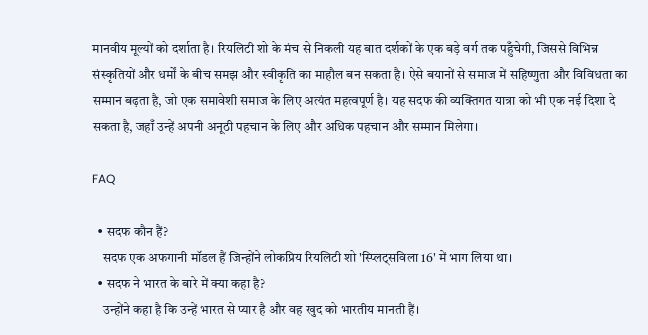मानवीय मूल्यों को दर्शाता है। रियलिटी शो के मंच से निकली यह बात दर्शकों के एक बड़े वर्ग तक पहुँचेगी, जिससे विभिन्न संस्कृतियों और धर्मों के बीच समझ और स्वीकृति का माहौल बन सकता है। ऐसे बयानों से समाज में सहिष्णुता और विविधता का सम्मान बढ़ता है, जो एक समावेशी समाज के लिए अत्यंत महत्वपूर्ण है। यह सदफ की व्यक्तिगत यात्रा को भी एक नई दिशा दे सकता है, जहाँ उन्हें अपनी अनूठी पहचान के लिए और अधिक पहचान और सम्मान मिलेगा।

FAQ

  • सदफ कौन हैं?
    सदफ एक अफगानी मॉडल हैं जिन्होंने लोकप्रिय रियलिटी शो 'स्प्लिट्सविला 16' में भाग लिया था।
  • सदफ ने भारत के बारे में क्या कहा है?
    उन्होंने कहा है कि उन्हें भारत से प्यार है और वह खुद को भारतीय मानती हैं।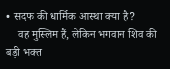• सदफ की धार्मिक आस्था क्या है?
    वह मुस्लिम हैं, लेकिन भगवान शिव की बड़ी भक्त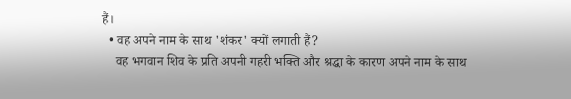हैं।
  • वह अपने नाम के साथ 'शंकर' क्यों लगाती हैं?
    वह भगवान शिव के प्रति अपनी गहरी भक्ति और श्रद्धा के कारण अपने नाम के साथ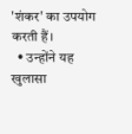'शंकर' का उपयोग करती हैं।
  • उन्होंने यह खुलासा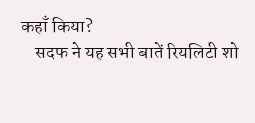कहाँ किया?
    सदफ ने यह सभी बातें रियलिटी शो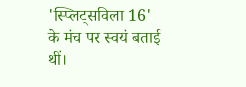'स्प्लिट्सविला 16' के मंच पर स्वयं बताई थीं।